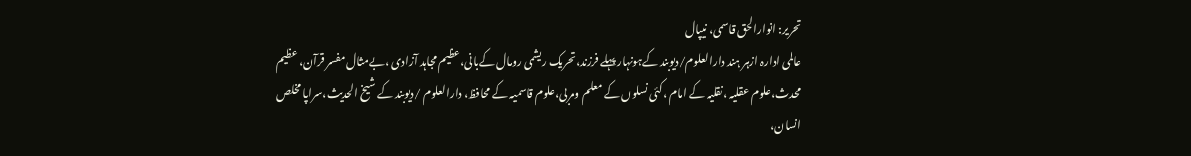تحریر: انوارالحق قاسمی، نیپال
عالمی ادارہ ازہر ہند دارالعلوم/دیوبند کےہونہار پہلے فرزند،تحریک ریشمی رومال کےبانی،عظیم مجاہد آزادی ،بےمثال مفسر قرآن، عظیم محدث،علوم عقلیہ ،نقلیہ کے امام ،کئی نسلوں کے معلم ومربی،علوم قاسمیہ کے محافظ، دارالعلوم /دیوبند کے شیخ الحدیث،سراپا مخلص انسان،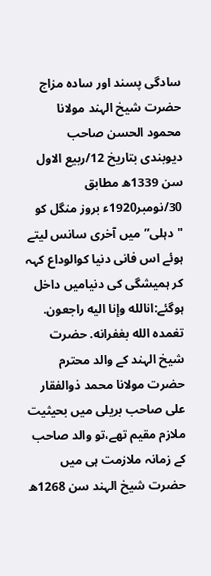سادگی پسند اور سادہ مزاج حضرت شیخ الہند مولانا محمود الحسن صاحب دیوبندی بتاریخ 12/ربیع الاول سن 1339ھ مطابق 30/نومبر1920ء بروز منگل کو "دہلی”میں آخری سانس لیتے ہوئے اس فانی دنیا کوالوداع کہہ کر ہمیشگی کی دنیامیں داخل ہوگئے:انالله وإنا اليه راجعون. تغمده الله بغفرانه. حضرت شیخ الہند کے والد محترم حضرت مولانا محمد ذوالفقار علی صاحب بریلی میں بحیثیت ملازم مقیم تھے،تو والد صاحب کے زمانہ ملازمت ہی میں حضرت شیخ الہند سن 1268ھ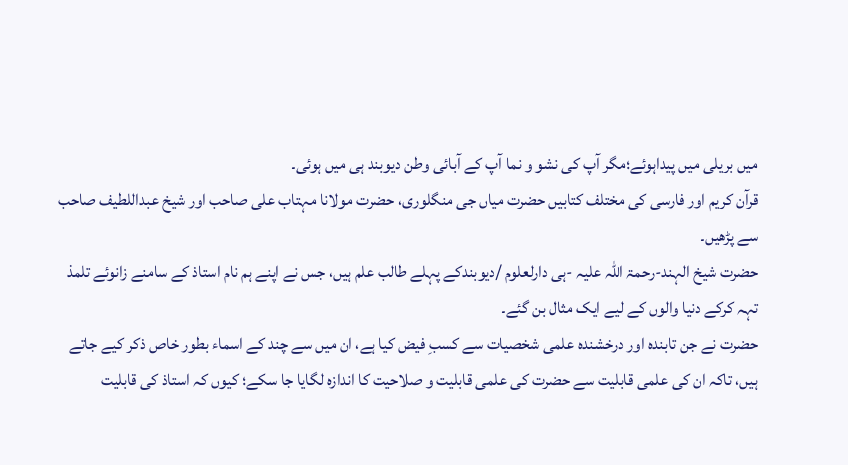میں بریلی میں پیداہوئے؛مگر آپ کی نشو و نما آپ کے آبائی وطن دیوبند ہی میں ہوئی۔
قرآن کریم اور فارسی کی مختلف کتابیں حضرت میاں جی منگلوری، حضرت مولانا مہتاب علی صاحب اور شیخ عبداللطیف صاحب سے پڑھیں۔
حضرت شیخ الہند-رحمۃ اللہ علیہ -ہی دارلعلوم /دیوبندکے پہلے طالب علم ہیں، جس نے اپنے ہم نام استاذ کے سامنے زانوئے تلمذ تہہ کرکے دنیا والوں کے لیے ایک مثال بن گئے۔
حضرت نے جن تابندہ اور درخشندہ علمی شخصیات سے کسبِ فیض کیا ہے، ان میں سے چند کے اسماء بطور خاص ذکر کیے جاتے ہیں، تاکہ ان کی علمی قابلیت سے حضرت کی علمی قابلیت و صلاحیت کا اندازہ لگایا جا سکے؛ کیوں کہ استاذ کی قابلیت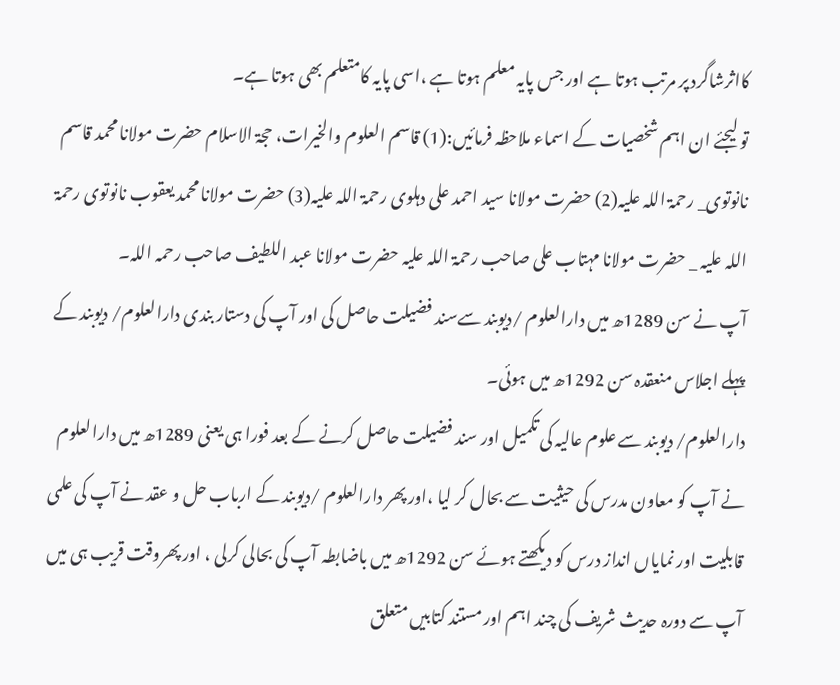کااثرشاگرد پر مرتب ہوتا ہے اور جس پایہ معلم ہوتا ہے ،اسی پایہ کامتعلم بھی ہوتا ہے۔
تو لیجئے ان اہم شخصیات کے اسماء ملاحظہ فرمائیں:(1) قاسم العلوم والخیرات، حجۃ الاسلام حضرت مولانا محمد قاسم نانوتوی_ رحمۃ اللہ علیہ(2) حضرت مولانا سید احمد علی دہلوی رحمۃ اللہ علیہ(3) حضرت مولانا محمد یعقوب نانوتوی رحمۃ اللہ علیہ _ حضرت مولانا مہتاب علی صاحب رحمۃ اللہ علیہ حضرت مولانا عبد اللطیف صاحب رحمہ اللہ۔
آپ نے سن 1289ھ میں دارالعلوم /دیوبند سےسند فضیلت حاصل کی اور آپ کی دستار بندی دارالعلوم/ دیوبند کے پہلے اجلاس منعقدہ سن 1292ھ میں ہوئی۔
دارالعلوم/ دیوبند سے علوم عالیہ کی تکمیل اور سند فضیلت حاصل کرنے کے بعد فورا ہی یعنی 1289ھ میں دارالعلوم نے آپ کو معاون مدرس کی حیثیت سے بحال کر لیا ،اور پھر دارالعلوم /دیوبند کے ارباب حل و عقد نے آپ کی علمی قابلیت اور نمایاں انداز درس کو دیکھتے ہوئے سن 1292ھ میں باضابطہ آپ کی بحالی کرلی ، اور پھروقت قریب ہی میں آپ سے دورہ حدیث شریف کی چند اہم اور مستند کتابیں متعلق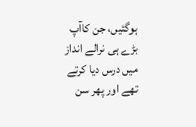ہوگئیں، جن کاآپ بڑے ہی نرالے انداز میں درس دیا کرتے تھے اور پھر سن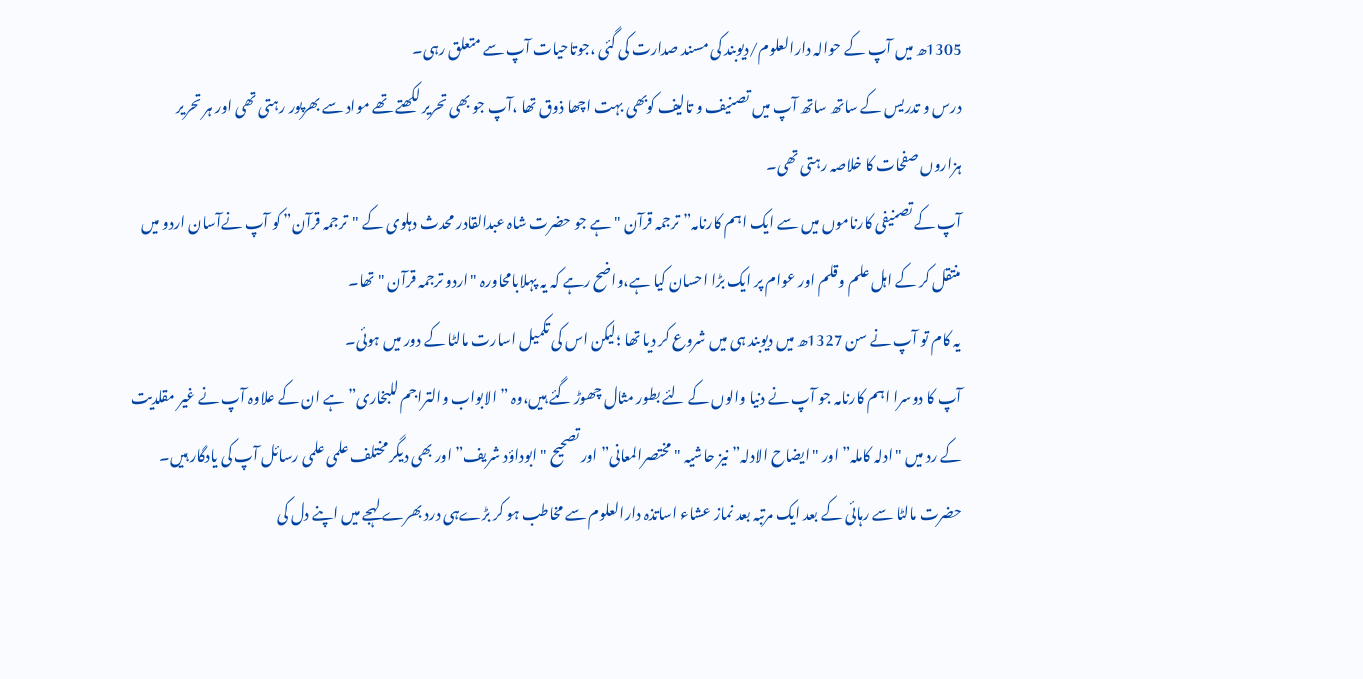1305ھ میں آپ کے حوالہ دارالعلوم/دیوبند کی مسند صدارت کی گئی ،جوتاحیات آپ سے متعلق رہی۔
درس و تدریس کے ساتھ ساتھ آپ میں تصنیف و تالیف کوبھی بہت اچھا ذوق تھا ،آپ جو بھی تحریر لکھتے تھے مواد سے بھرپور رہتی تھی اور ہر تحریر ہزاروں صفحات کا خلاصہ رہتی تھی۔
آپ کے تصنیفی کارناموں میں سے ایک اہم کارنامہ” ترجمہ قرآن "ہے جو حضرت شاہ عبدالقادر محدث دہلوی کے "ترجمہ قرآن” کو آپ نےآسان اردو میں منتقل کر کے اہل علم وقلم اور عوام پر ایک بڑا احسان کیا ہے،واضح رہے کہ یہ پہلابامحاورہ "اردو ترجمہ قرآن "تھا۔
یہ کام تو آپ نے سن 1327ھ میں دیوبند ہی میں شروع کر دیا تھا ؛لیکن اس کی تکمیل اسارت مالٹا کے دور میں ہوئی۔
آپ کا دوسرا اہم کارنامہ جو آپ نے دنیا والوں کے لئے بطور مثال چھوڑ گئے ہیں،وہ ” الابواب والتراجم للبخاری” ہے ان کے علاوہ آپ نے غیر مقلدیت کے رد میں "ادلہ کاملہ” اور "ایضاح الادلہ” نیز حاشیہ "مختصرالمعانی” اور تصحیح "ابوداؤد شریف”اور بھی دیگر مختلف علمی علمی رسائل آپ کی یادگار ہیں۔
حضرت مالٹا سے رہائی کے بعد ایک مرتبہ بعد نماز عشاء اساتذہ دارالعلوم سے مخاطب ہو کر بڑےہی درد بھرے لہجے میں اپنے دل کی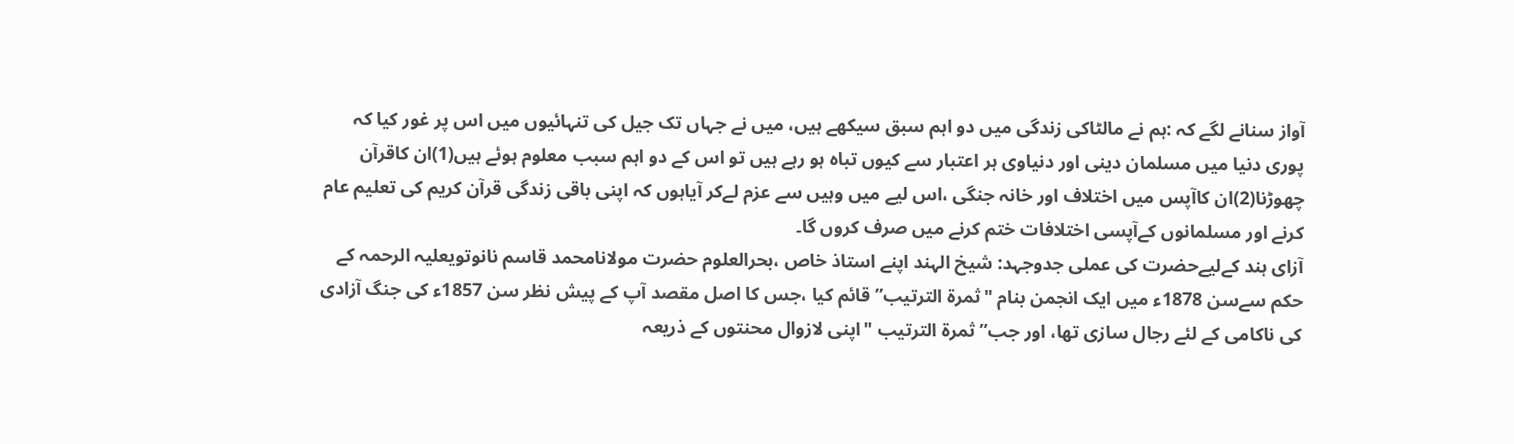آواز سنانے لگے کہ :ہم نے مالٹاکی زندگی میں دو اہم سبق سیکھے ہیں، میں نے جہاں تک جیل کی تنہائیوں میں اس پر غور کیا کہ پوری دنیا میں مسلمان دینی اور دنیاوی ہر اعتبار سے کیوں تباہ ہو رہے ہیں تو اس کے دو اہم سبب معلوم ہوئے ہیں(1)ان کاقرآن چھوڑنا(2)ان کاآپس میں اختلاف اور خانہ جنگی ،اس لیے میں وہیں سے عزم لےکر آیاہوں کہ اپنی باقی زندگی قرآن کریم کی تعلیم عام کرنے اور مسلمانوں کےآپسی اختلافات ختم کرنے میں صرف کروں گا۔
آزای ہند کےلیےحضرت کی عملی جدوجہد: شیخ الہند اپنے استاذ خاص ،بحرالعلوم حضرت مولانامحمد قاسم نانوتویعلیہ الرحمہ کے حکم سےسن 1878ء میں ایک انجمن بنام "ثمرة الترتیب” قائم کیا ،جس کا اصل مقصد آپ کے پیش نظر سن 1857ء کی جنگ آزادی کی ناکامی کے لئے رجال سازی تھا، اور جب” ثمرة الترتیب "اپنی لازوال محنتوں کے ذریعہ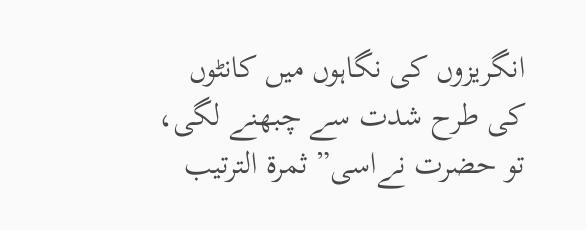انگریزوں کی نگاہوں میں کانٹوں کی طرح شدت سے چبھنے لگی، تو حضرت نےاسی” ثمرة الترتیب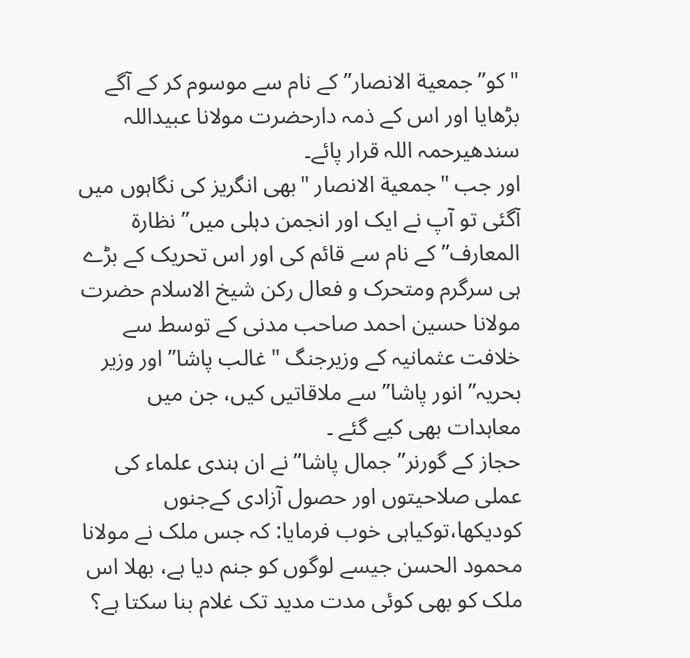"کو”جمعیة الانصار” کے نام سے موسوم کر کے آگے بڑھایا اور اس کے ذمہ دارحضرت مولانا عبیداللہ سندھیرحمہ اللہ قرار پائے۔
اور جب "جمعیة الانصار "بھی انگریز کی نگاہوں میں آگئی تو آپ نے ایک اور انجمن دہلی میں” نظارة المعارف” کے نام سے قائم کی اور اس تحریک کے بڑے ہی سرگرم ومتحرک و فعال رکن شیخ الاسلام حضرت مولانا حسین احمد صاحب مدنی کے توسط سے خلافت عثمانیہ کے وزیرجنگ "غالب پاشا” اور وزیر بحریہ” انور پاشا” سے ملاقاتیں کیں، جن میں معاہدات بھی کیے گئے ۔
حجاز کے گورنر” جمال پاشا”نے ان ہندی علماء کی عملی صلاحیتوں اور حصول آزادی کےجنوں کودیکھا،توکیاہی خوب فرمایا: کہ جس ملک نے مولانا محمود الحسن جیسے لوگوں کو جنم دیا ہے، بھلا اس ملک کو بھی کوئی مدت مدید تک غلام بنا سکتا ہے؟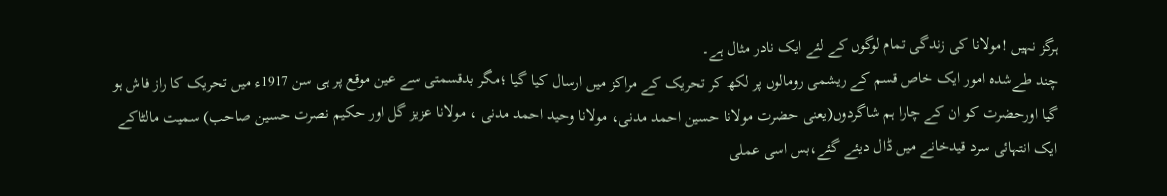ہرگز نہیں !مولانا کی زندگی تمام لوگوں کے لئے ایک نادر مثال ہے۔
چند طےشدہ امور ایک خاص قسم کے ریشمی رومالوں پر لکھ کر تحریک کے مراکز میں ارسال کیا گیا ؛مگر بدقسمتی سے عین موقع پر ہی سن 1917ء میں تحریک کا راز فاش ہو گیا اورحضرت کو ان کے چارا ہم شاگردوں(یعنی حضرت مولانا حسین احمد مدنی، مولانا وحید احمد مدنی ، مولانا عزیز گل اور حکیم نصرت حسین صاحب) سمیت مالٹاکے ایک انتہائی سرد قیدخانے میں ڈال دیئے گئے،بس اسی عملی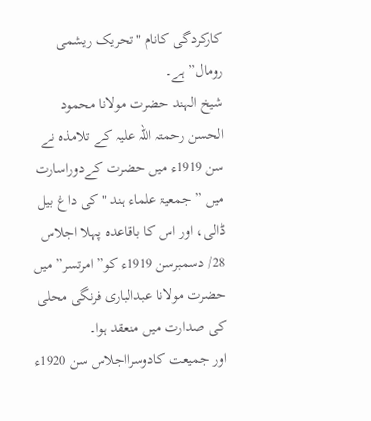کارکردگی کانام "تحریک ریشمی رومال” ہے۔
شیخ الہند حضرت مولانا محمود الحسن رحمتہ اللہ علیہ کے تلامذہ نے سن 1919ء میں حضرت کےدوراسارت میں ” جمعیۃ علماء ہند "کی داغ بیل ڈالی، اور اس کا باقاعدہ پہلا اجلاس 28/ دسمبرسن 1919ء کو” امرتسر” میں حضرت مولانا عبدالباری فرنگی محلی کی صدارت میں منعقد ہوا۔
اور جمیعت کادوسرااجلاس سن 1920ء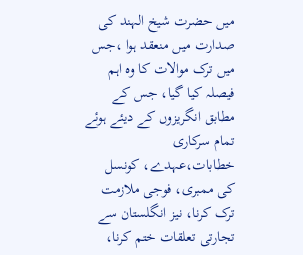میں حضرت شیخ الہند کی صدارت میں منعقد ہوا ،جس میں ترک موالات کا وہ اہم فیصلہ کیا گیا، جس کے مطابق انگریزوں کے دیئے ہوئے تمام سرکاری خطابات،عہدے، کونسل کی ممبری، فوجی ملازمت ترک کرنا، نیز انگلستان سے تجارتی تعلقات ختم کرنا،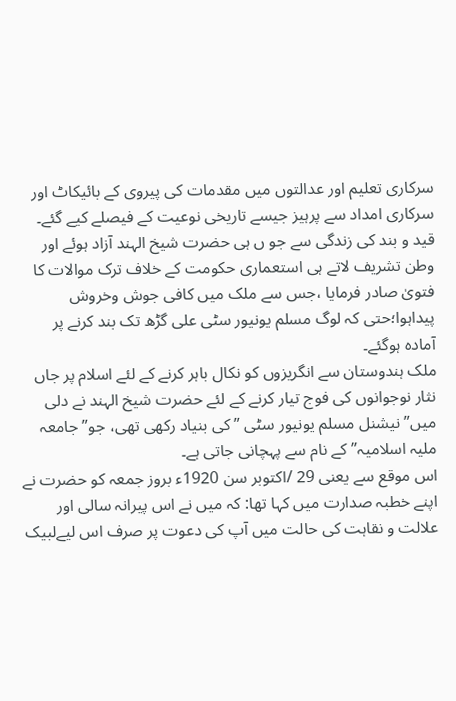سرکاری تعلیم اور عدالتوں میں مقدمات کی پیروی کے بائیکاٹ اور سرکاری امداد سے پرہیز جیسے تاریخی نوعیت کے فیصلے کیے گئے۔
قید و بند کی زندگی سے جو ں ہی حضرت شیخ الہند آزاد ہوئے اور وطن تشریف لاتے ہی استعماری حکومت کے خلاف ترک موالات کا فتویٰ صادر فرمایا ،جس سے ملک میں کافی جوش وخروش پیداہوا؛حتی کہ لوگ مسلم یونیور سٹی علی گڑھ تک بند کرنے پر آمادہ ہوگئے۔
ملک ہندوستان سے انگریزوں کو نکال باہر کرنے کے لئے اسلام پر جاں نثار نوجوانوں کی فوج تیار کرنے کے لئے حضرت شیخ الہند نے دلی میں” نیشنل مسلم یونیور سٹی ” کی بنیاد رکھی تھی، جو”جامعہ ملیہ اسلامیہ”کے نام سے پہچانی جاتی ہے۔
اس موقع سے یعنی 29 /اکتوبر سن 1920ء بروز جمعہ کو حضرت نے اپنے خطبہ صدارت میں کہا تھا: کہ میں نے اس پیرانہ سالی اور علالت و نقاہت کی حالت میں آپ کی دعوت پر صرف اس لیےلبیک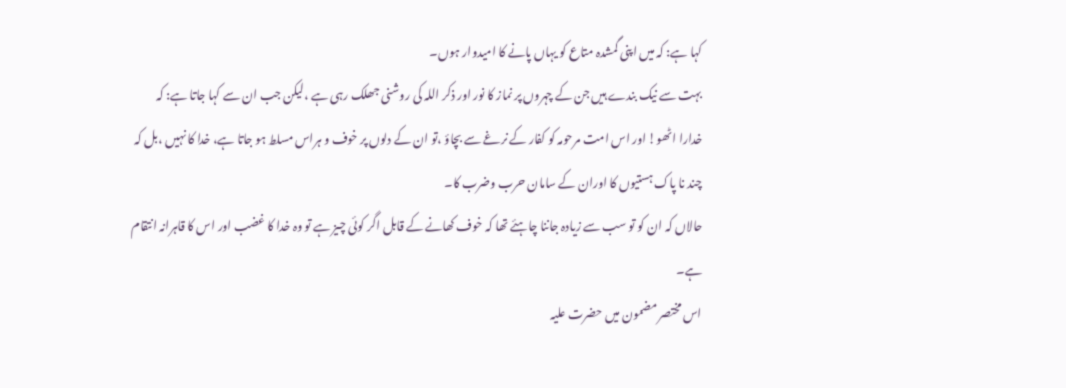کہا ہے: کہ میں اپنی گمشدہ متاع کو یہاں پانے کا امیدوار ہوں۔
بہت سے نیک بندے ہیں جن کے چہروں پر نماز کا نور اور ذکر اللہ کی روشنی جھلک رہی ہے ،لیکن جب ان سے کہا جاتا ہے: کہ خدارا اٹھو! اور اس امت مرحومہ کو کفار کے نرغے سے بچاؤ ،تو ان کے دلوں پر خوف و ہراس مسلط ہو جاتا ہے، خدا کا نہیں ،بل کہ چند نا پاک ہستیوں کا اوران کے سامان حرب وضرب کا۔
حالاں کہ ان کو تو سب سے زیادہ جاننا چاہئے تھا کہ خوف کھانے کے قابل اگر کوئی چیز ہے تو وہ خدا کا غضب اور اس کا قاہرانہ انتقام ہے۔
اس مختصر مضمون میں حضرت علیہ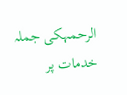الرحمہکی جملہ خدمات پر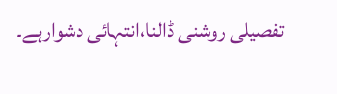تفصیلی روشنی ڈالنا،انتہائی دشوارہے۔